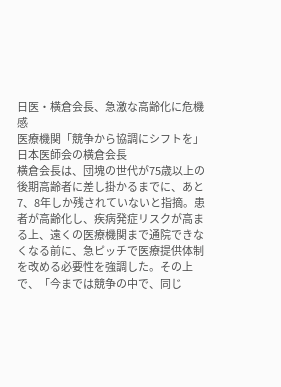日医・横倉会長、急激な高齢化に危機感
医療機関「競争から協調にシフトを」
日本医師会の横倉会長
横倉会長は、団塊の世代が75歳以上の後期高齢者に差し掛かるまでに、あと7、8年しか残されていないと指摘。患者が高齢化し、疾病発症リスクが高まる上、遠くの医療機関まで通院できなくなる前に、急ピッチで医療提供体制を改める必要性を強調した。その上で、「今までは競争の中で、同じ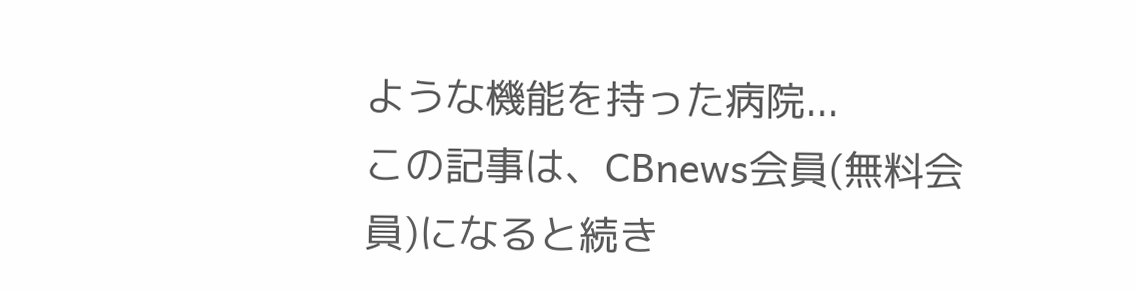ような機能を持った病院...
この記事は、CBnews会員(無料会員)になると続き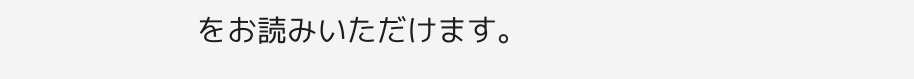をお読みいただけます。